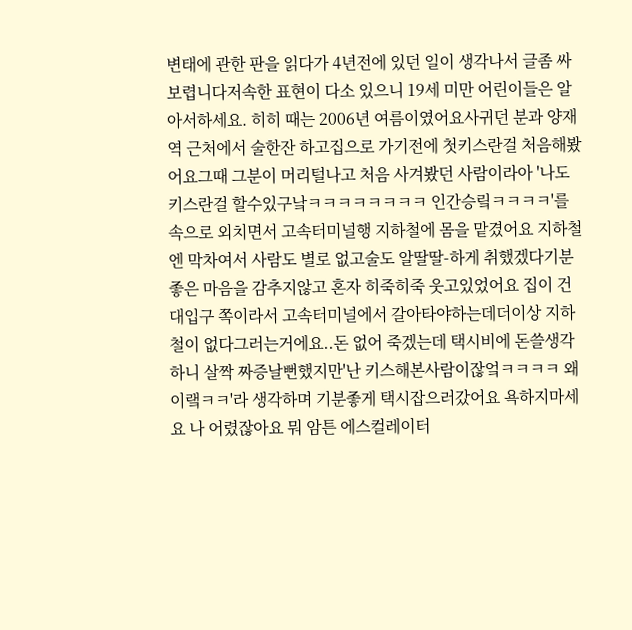변태에 관한 판을 읽다가 4년전에 있던 일이 생각나서 글좀 싸보렵니다저속한 표현이 다소 있으니 19세 미만 어린이들은 알아서하세요. 히히 때는 2006년 여름이였어요사귀던 분과 양재역 근처에서 술한잔 하고집으로 가기전에 첫키스란걸 처음해봤어요그때 그분이 머리털나고 처음 사겨봤던 사람이라아 '나도 키스란걸 할수있구낰ㅋㅋㅋㅋㅋㅋㅋㅋ 인간승맄ㅋㅋㅋㅋ'를 속으로 외치면서 고속터미널행 지하철에 몸을 맡겼어요 지하철엔 막차여서 사람도 별로 없고술도 알딸딸-하게 취했겠다기분좋은 마음을 감추지않고 혼자 히죽히죽 웃고있었어요 집이 건대입구 쪽이라서 고속터미널에서 갈아타야하는데더이상 지하철이 없다그러는거에요..돈 없어 죽겠는데 택시비에 돈쓸생각하니 살짝 짜증날뻔했지만'난 키스해본사람이잖엌ㅋㅋㅋㅋ 왜이랰ㅋㅋ'라 생각하며 기분좋게 택시잡으러갔어요 욕하지마세요 나 어렸잖아요 뭐 암튼 에스컬레이터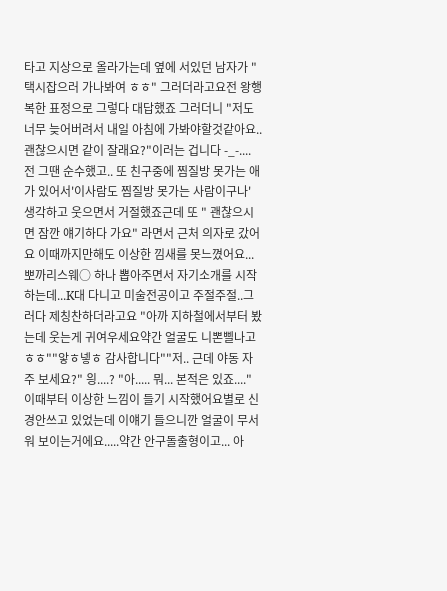타고 지상으로 올라가는데 옆에 서있던 남자가 "택시잡으러 가나봐여 ㅎㅎ" 그러더라고요전 왕행복한 표정으로 그렇다 대답했죠 그러더니 "저도 너무 늦어버려서 내일 아침에 가봐야할것같아요..괜찮으시면 같이 잘래요?"이러는 겁니다 -_-.... 전 그땐 순수했고.. 또 친구중에 찜질방 못가는 애가 있어서'이사람도 찜질방 못가는 사람이구나' 생각하고 웃으면서 거절했죠근데 또 " 괜찮으시면 잠깐 얘기하다 가요" 라면서 근처 의자로 갔어요 이때까지만해도 이상한 낌새를 못느꼈어요...뽀까리스웨○ 하나 뽑아주면서 자기소개를 시작하는데...K대 다니고 미술전공이고 주절주절..그러다 제칭찬하더라고요 "아까 지하철에서부터 봤는데 웃는게 귀여우세요약간 얼굴도 니뽄삘나고 ㅎㅎ""앟ㅎ넿ㅎ 감사합니다""저.. 근데 야동 자주 보세요?" 읭....? "아..... 뭐... 본적은 있죠...." 이때부터 이상한 느낌이 들기 시작했어요별로 신경안쓰고 있었는데 이얘기 들으니깐 얼굴이 무서워 보이는거에요.....약간 안구돌출형이고... 아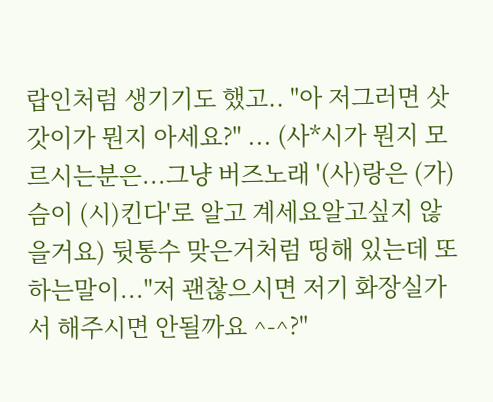랍인처럼 생기기도 했고.. "아 저그러면 삿갓이가 뭔지 아세요?" ... (사*시가 뭔지 모르시는분은...그냥 버즈노래 '(사)랑은 (가)슴이 (시)킨다'로 알고 계세요알고싶지 않을거요) 뒷통수 맞은거처럼 띵해 있는데 또 하는말이..."저 괜찮으시면 저기 화장실가서 해주시면 안될까요 ^-^?"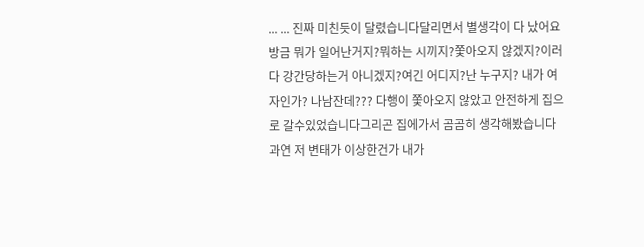... ... 진짜 미친듯이 달렸습니다달리면서 별생각이 다 났어요 방금 뭐가 일어난거지?뭐하는 시끼지?쫓아오지 않겠지?이러다 강간당하는거 아니겠지?여긴 어디지?난 누구지? 내가 여자인가? 나남잔데??? 다행이 쫓아오지 않았고 안전하게 집으로 갈수있었습니다그리곤 집에가서 곰곰히 생각해봤습니다 과연 저 변태가 이상한건가 내가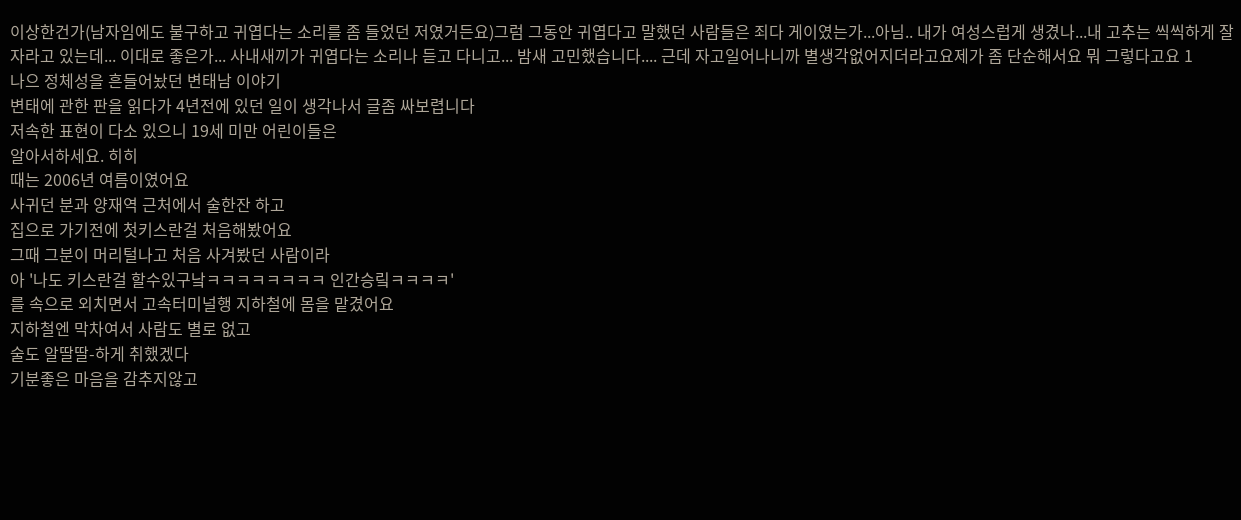이상한건가(남자임에도 불구하고 귀엽다는 소리를 좀 들었던 저였거든요)그럼 그동안 귀엽다고 말했던 사람들은 죄다 게이였는가...아님.. 내가 여성스럽게 생겼나...내 고추는 씩씩하게 잘자라고 있는데... 이대로 좋은가... 사내새끼가 귀엽다는 소리나 듣고 다니고... 밤새 고민했습니다.... 근데 자고일어나니까 별생각없어지더라고요제가 좀 단순해서요 뭐 그렇다고요 1
나으 정체성을 흔들어놨던 변태남 이야기
변태에 관한 판을 읽다가 4년전에 있던 일이 생각나서 글좀 싸보렵니다
저속한 표현이 다소 있으니 19세 미만 어린이들은
알아서하세요. 히히
때는 2006년 여름이였어요
사귀던 분과 양재역 근처에서 술한잔 하고
집으로 가기전에 첫키스란걸 처음해봤어요
그때 그분이 머리털나고 처음 사겨봤던 사람이라
아 '나도 키스란걸 할수있구낰ㅋㅋㅋㅋㅋㅋㅋㅋ 인간승맄ㅋㅋㅋㅋ'
를 속으로 외치면서 고속터미널행 지하철에 몸을 맡겼어요
지하철엔 막차여서 사람도 별로 없고
술도 알딸딸-하게 취했겠다
기분좋은 마음을 감추지않고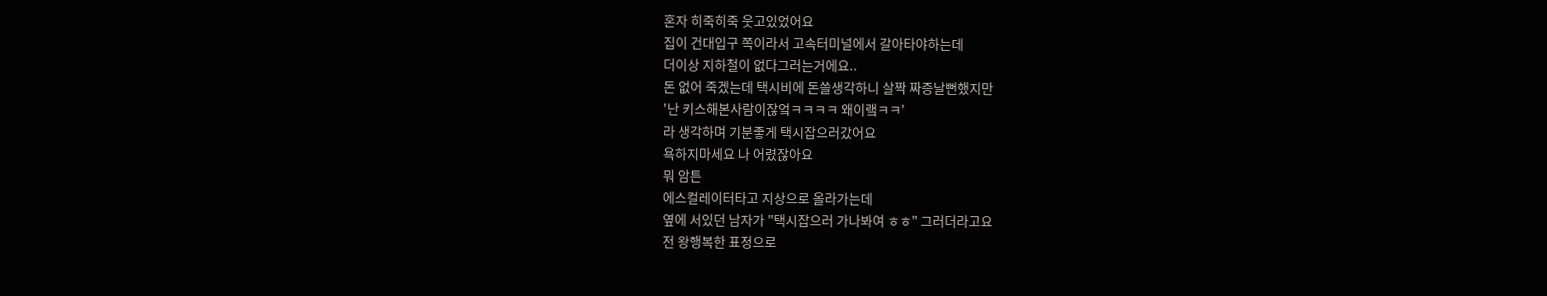혼자 히죽히죽 웃고있었어요
집이 건대입구 쪽이라서 고속터미널에서 갈아타야하는데
더이상 지하철이 없다그러는거에요..
돈 없어 죽겠는데 택시비에 돈쓸생각하니 살짝 짜증날뻔했지만
'난 키스해본사람이잖엌ㅋㅋㅋㅋ 왜이랰ㅋㅋ'
라 생각하며 기분좋게 택시잡으러갔어요
욕하지마세요 나 어렸잖아요
뭐 암튼
에스컬레이터타고 지상으로 올라가는데
옆에 서있던 남자가 "택시잡으러 가나봐여 ㅎㅎ" 그러더라고요
전 왕행복한 표정으로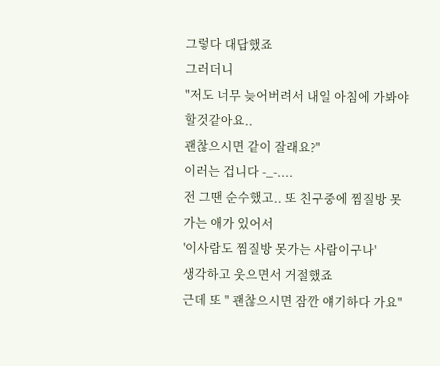그렇다 대답했죠
그러더니
"저도 너무 늦어버려서 내일 아침에 가봐야할것같아요..
괜찮으시면 같이 잘래요?"
이러는 겁니다 -_-....
전 그땐 순수했고.. 또 친구중에 찜질방 못가는 애가 있어서
'이사람도 찜질방 못가는 사람이구나'
생각하고 웃으면서 거절했죠
근데 또 " 괜찮으시면 잠깐 얘기하다 가요"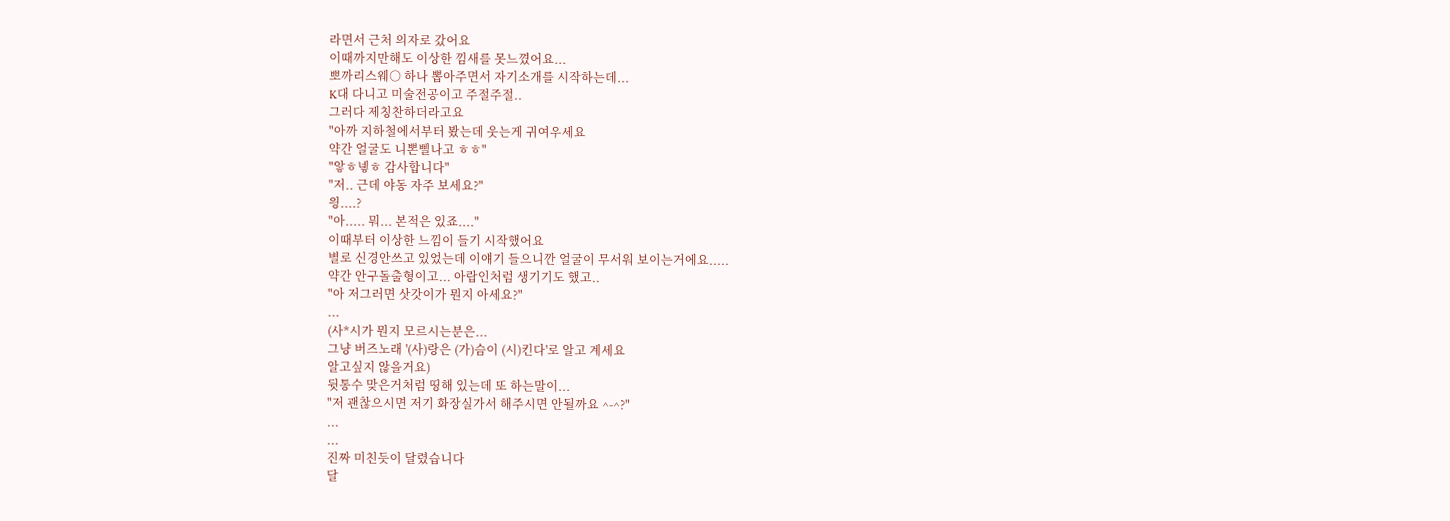라면서 근처 의자로 갔어요
이때까지만해도 이상한 낌새를 못느꼈어요...
뽀까리스웨○ 하나 뽑아주면서 자기소개를 시작하는데...
K대 다니고 미술전공이고 주절주절..
그러다 제칭찬하더라고요
"아까 지하철에서부터 봤는데 웃는게 귀여우세요
약간 얼굴도 니뽄삘나고 ㅎㅎ"
"앟ㅎ넿ㅎ 감사합니다"
"저.. 근데 야동 자주 보세요?"
읭....?
"아..... 뭐... 본적은 있죠...."
이때부터 이상한 느낌이 들기 시작했어요
별로 신경안쓰고 있었는데 이얘기 들으니깐 얼굴이 무서워 보이는거에요.....
약간 안구돌출형이고... 아랍인처럼 생기기도 했고..
"아 저그러면 삿갓이가 뭔지 아세요?"
...
(사*시가 뭔지 모르시는분은...
그냥 버즈노래 '(사)랑은 (가)슴이 (시)킨다'로 알고 계세요
알고싶지 않을거요)
뒷통수 맞은거처럼 띵해 있는데 또 하는말이...
"저 괜찮으시면 저기 화장실가서 해주시면 안될까요 ^-^?"
...
...
진짜 미친듯이 달렸습니다
달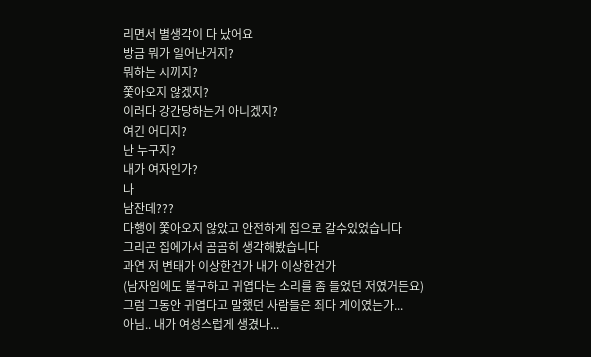리면서 별생각이 다 났어요
방금 뭐가 일어난거지?
뭐하는 시끼지?
쫓아오지 않겠지?
이러다 강간당하는거 아니겠지?
여긴 어디지?
난 누구지?
내가 여자인가?
나
남잔데???
다행이 쫓아오지 않았고 안전하게 집으로 갈수있었습니다
그리곤 집에가서 곰곰히 생각해봤습니다
과연 저 변태가 이상한건가 내가 이상한건가
(남자임에도 불구하고 귀엽다는 소리를 좀 들었던 저였거든요)
그럼 그동안 귀엽다고 말했던 사람들은 죄다 게이였는가...
아님.. 내가 여성스럽게 생겼나...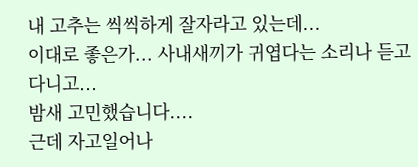내 고추는 씩씩하게 잘자라고 있는데...
이대로 좋은가... 사내새끼가 귀엽다는 소리나 듣고 다니고...
밤새 고민했습니다....
근데 자고일어나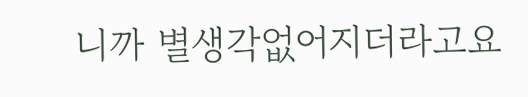니까 별생각없어지더라고요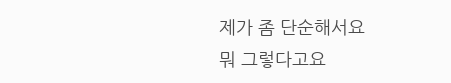제가 좀 단순해서요
뭐 그렇다고요